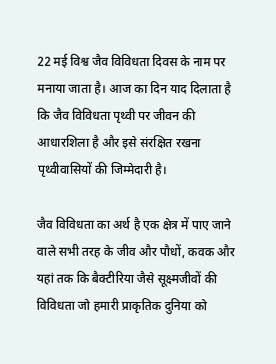22 मई विश्व जैव विविधता दिवस के नाम पर मनाया जाता है। आज का दिन याद दिलाता है कि जैव विविधता पृथ्वी पर जीवन की आधारशिला है और इसे संरक्षित रखना पृथ्वीवासियों की जिम्मेदारी है।

जैव विविधता का अर्थ है एक क्षेत्र में पाए जाने वाले सभी तरह के जीव और पौधों, कवक और यहां तक कि बैक्टीरिया जैसे सूक्ष्मजीवों की विविधता जो हमारी प्राकृतिक दुनिया को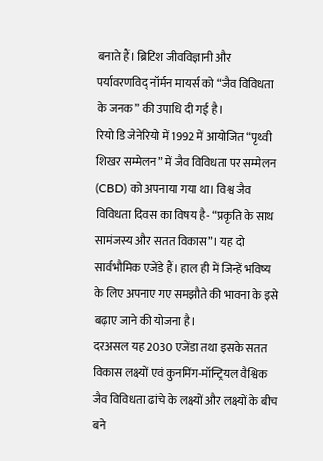बनाते हैं। ब्रिटिश जीवविज्ञानी और पर्यावरणविद् नॉर्मन मायर्स को “जैव विविधता के जनक” की उपाधि दी गई है।
रियो डि जेनेरियो में 1992 में आयोजित “पृथ्वी शिखर सम्मेलन” में जैव विविधता पर सम्मेलन (CBD) को अपनाया गया था। विश्व जैव विविधता दिवस का विषय है- “प्रकृति के साथ सामंजस्य और सतत विकास”। यह दो सार्वभौमिक एजेंडे हैं। हाल ही में जिन्हें भविष्य के लिए अपनाए गए समझौते की भावना के इसे बढ़ाए जाने की योजना है।
दरअसल यह 2030 एजेंडा तथा इसके सतत विकास लक्ष्यों एवं कुनमिंग-मॉन्ट्रियल वैश्विक जैव विविधता ढांचे के लक्ष्यों और लक्ष्यों के बीच बने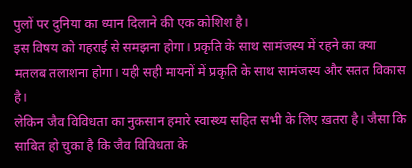पुलों पर दुनिया का ध्यान दिलाने की एक कोशिश है।
इस विषय को गहराई से समझना होगा। प्रकृति के साथ सामंजस्य में रहने का क्या मतलब तलाशना होगा। यही सही मायनों में प्रकृति के साथ सामंजस्य और सतत विकास है।
लेकिन जैव विविधता का नुकसान हमारे स्वास्थ्य सहित सभी के लिए ख़तरा है। जैसा कि साबित हो चुका है कि जैव विविधता के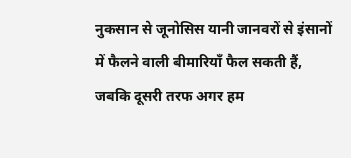नुकसान से जूनोसिस यानी जानवरों से इंसानों में फैलने वाली बीमारियाँ फैल सकती हैं, जबकि दूसरी तरफ अगर हम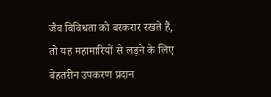जैव विविधता को बरकरार रखते हैं, तो यह महामारियों से लड़ने के लिए बेहतरीन उपकरण प्रदान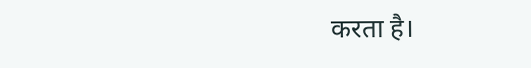करता है।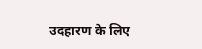उदहारण के लिए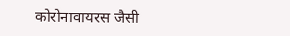कोरोनावायरस जैसी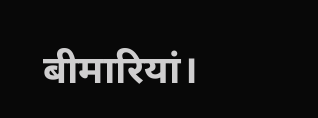बीमारियां।